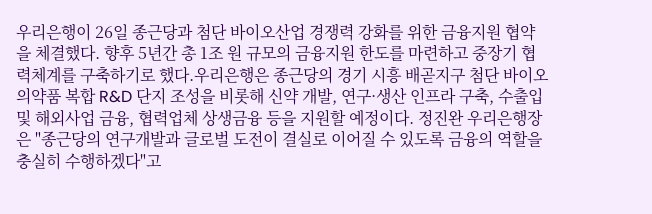우리은행이 26일 종근당과 첨단 바이오산업 경쟁력 강화를 위한 금융지원 협약을 체결했다. 향후 5년간 총 1조 원 규모의 금융지원 한도를 마련하고 중장기 협력체계를 구축하기로 했다.우리은행은 종근당의 경기 시흥 배곧지구 첨단 바이오의약품 복합 R&D 단지 조성을 비롯해 신약 개발, 연구·생산 인프라 구축, 수출입 및 해외사업 금융, 협력업체 상생금융 등을 지원할 예정이다. 정진완 우리은행장은 "종근당의 연구개발과 글로벌 도전이 결실로 이어질 수 있도록 금융의 역할을 충실히 수행하겠다"고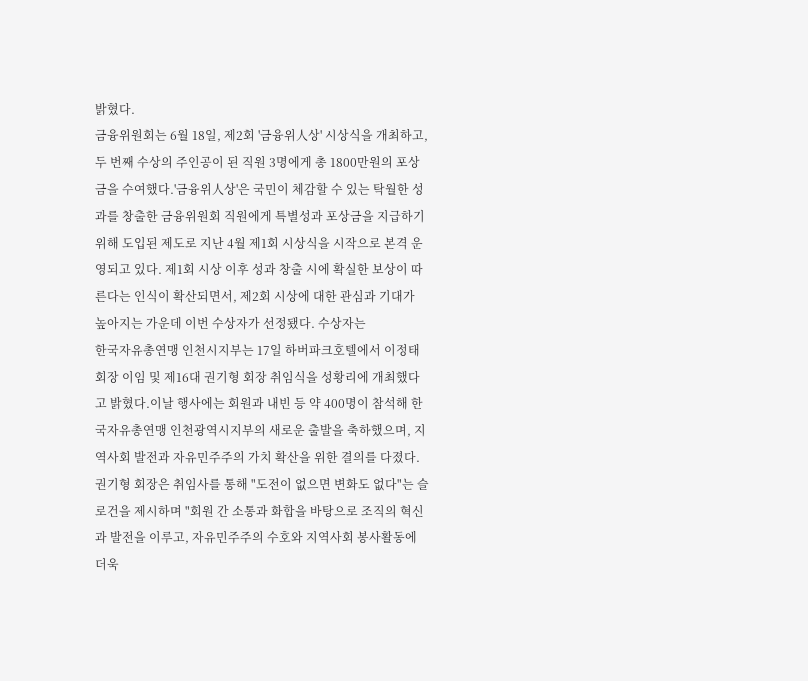밝혔다.
금융위원회는 6월 18일, 제2회 '금융위人상' 시상식을 개최하고, 두 번째 수상의 주인공이 된 직원 3명에게 총 1800만원의 포상금을 수여했다.'금융위人상'은 국민이 체감할 수 있는 탁월한 성과를 창출한 금융위원회 직원에게 특별성과 포상금을 지급하기 위해 도입된 제도로 지난 4월 제1회 시상식을 시작으로 본격 운영되고 있다. 제1회 시상 이후 성과 창출 시에 확실한 보상이 따른다는 인식이 확산되면서, 제2회 시상에 대한 관심과 기대가 높아지는 가운데 이번 수상자가 선정됐다. 수상자는
한국자유총연맹 인천시지부는 17일 하버파크호텔에서 이정태 회장 이임 및 제16대 권기형 회장 취임식을 성황리에 개최했다고 밝혔다.이날 행사에는 회원과 내빈 등 약 400명이 참석해 한국자유총연맹 인천광역시지부의 새로운 출발을 축하했으며, 지역사회 발전과 자유민주주의 가치 확산을 위한 결의를 다졌다.권기형 회장은 취임사를 통해 "도전이 없으면 변화도 없다"는 슬로건을 제시하며 "회원 간 소통과 화합을 바탕으로 조직의 혁신과 발전을 이루고, 자유민주주의 수호와 지역사회 봉사활동에 더욱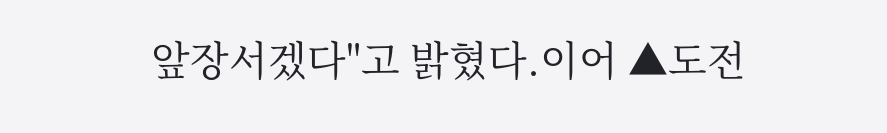앞장서겠다"고 밝혔다.이어 ▲도전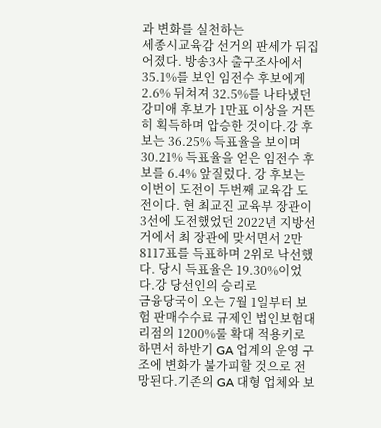과 변화를 실천하는
세종시교육감 선거의 판세가 뒤집어졌다. 방송3사 출구조사에서 35.1%를 보인 임전수 후보에게 2.6% 뒤쳐져 32.5%를 나타냈던 강미애 후보가 1만표 이상을 거뜬히 획득하며 압승한 것이다.강 후보는 36.25% 득표율을 보이며 30.21% 득표율을 얻은 임전수 후보를 6.4% 앞질렀다. 강 후보는 이번이 도전이 두번째 교육감 도전이다. 현 최교진 교육부 장관이 3선에 도전했었던 2022년 지방선거에서 최 장관에 맞서면서 2만 8117표를 득표하며 2위로 낙선했다. 당시 득표율은 19.30%이었다.강 당선인의 승리로
금융당국이 오는 7월 1일부터 보험 판매수수료 규제인 법인보험대리점의 1200%룰 확대 적용키로 하면서 하반기 GA 업계의 운영 구조에 변화가 불가피할 것으로 전망된다.기존의 GA 대형 업체와 보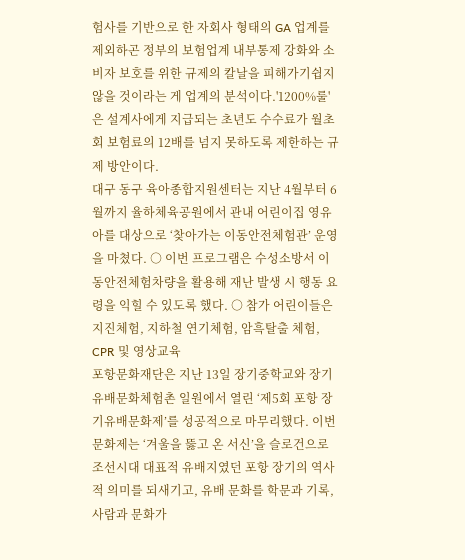험사를 기반으로 한 자회사 형태의 GA 업계를 제외하곤 정부의 보험업계 내부통제 강화와 소비자 보호를 위한 규제의 칼날을 피해가기쉽지 않을 것이라는 게 업계의 분석이다.'1200%룰'은 설계사에게 지급되는 초년도 수수료가 월초회 보험료의 12배를 넘지 못하도록 제한하는 규제 방안이다.
대구 동구 육아종합지원센터는 지난 4월부터 6월까지 율하체육공원에서 관내 어린이집 영유아를 대상으로 ‘찾아가는 이동안전체험관’ 운영을 마쳤다. ○ 이번 프로그램은 수성소방서 이동안전체험차량을 활용해 재난 발생 시 행동 요령을 익힐 수 있도록 했다. ○ 참가 어린이들은 지진체험, 지하철 연기체험, 암흑탈출 체험, CPR 및 영상교육
포항문화재단은 지난 13일 장기중학교와 장기유배문화체험촌 일원에서 열린 ‘제5회 포항 장기유배문화제’를 성공적으로 마무리했다. 이번 문화제는 ‘겨울을 뚫고 온 서신’을 슬로건으로 조선시대 대표적 유배지였던 포항 장기의 역사적 의미를 되새기고, 유배 문화를 학문과 기록, 사람과 문화가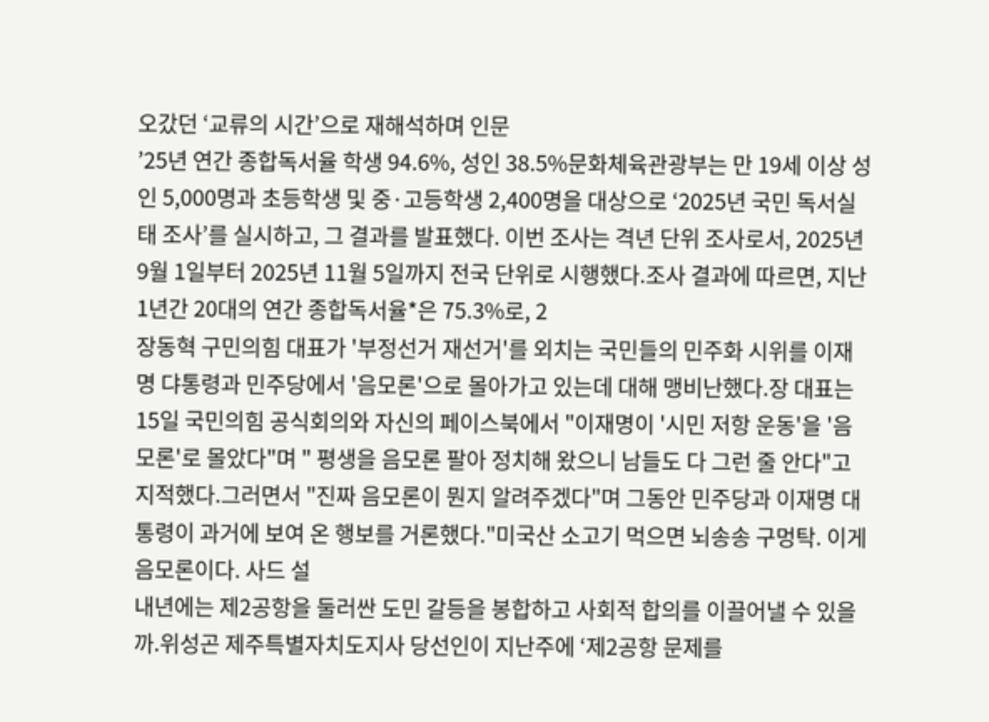오갔던 ‘교류의 시간’으로 재해석하며 인문
’25년 연간 종합독서율 학생 94.6%, 성인 38.5%문화체육관광부는 만 19세 이상 성인 5,000명과 초등학생 및 중·고등학생 2,400명을 대상으로 ‘2025년 국민 독서실태 조사’를 실시하고, 그 결과를 발표했다. 이번 조사는 격년 단위 조사로서, 2025년 9월 1일부터 2025년 11월 5일까지 전국 단위로 시행했다.조사 결과에 따르면, 지난 1년간 20대의 연간 종합독서율*은 75.3%로, 2
장동혁 구민의힘 대표가 '부정선거 재선거'를 외치는 국민들의 민주화 시위를 이재명 댜통령과 민주당에서 '음모론'으로 몰아가고 있는데 대해 맹비난했다.장 대표는 15일 국민의힘 공식회의와 자신의 페이스북에서 "이재명이 '시민 저항 운동'을 '음모론'로 몰았다"며 " 평생을 음모론 팔아 정치해 왔으니 남들도 다 그런 줄 안다"고 지적했다.그러면서 "진짜 음모론이 뭔지 알려주겠다"며 그동안 민주당과 이재명 대통령이 과거에 보여 온 행보를 거론했다."미국산 소고기 먹으면 뇌송송 구멍탁. 이게 음모론이다. 사드 설
내년에는 제2공항을 둘러싼 도민 갈등을 봉합하고 사회적 합의를 이끌어낼 수 있을까.위성곤 제주특별자치도지사 당선인이 지난주에 ‘제2공항 문제를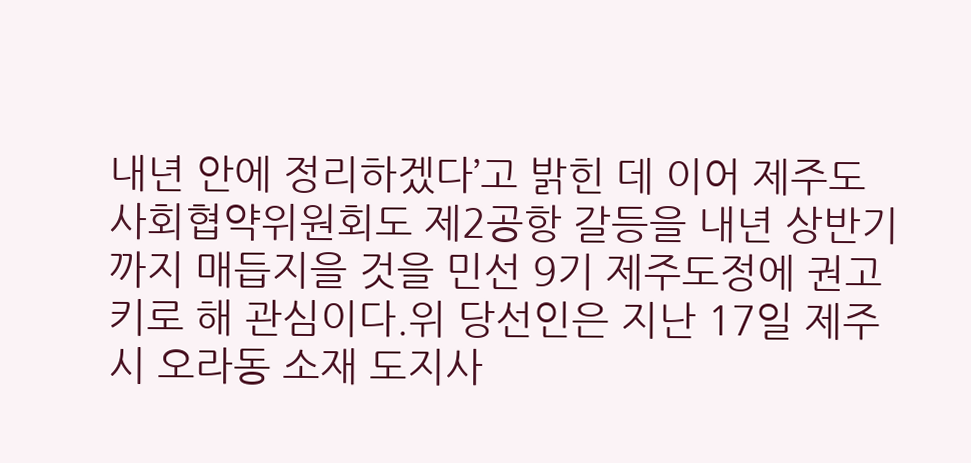내년 안에 정리하겠다’고 밝힌 데 이어 제주도사회협약위원회도 제2공항 갈등을 내년 상반기까지 매듭지을 것을 민선 9기 제주도정에 권고키로 해 관심이다.위 당선인은 지난 17일 제주시 오라동 소재 도지사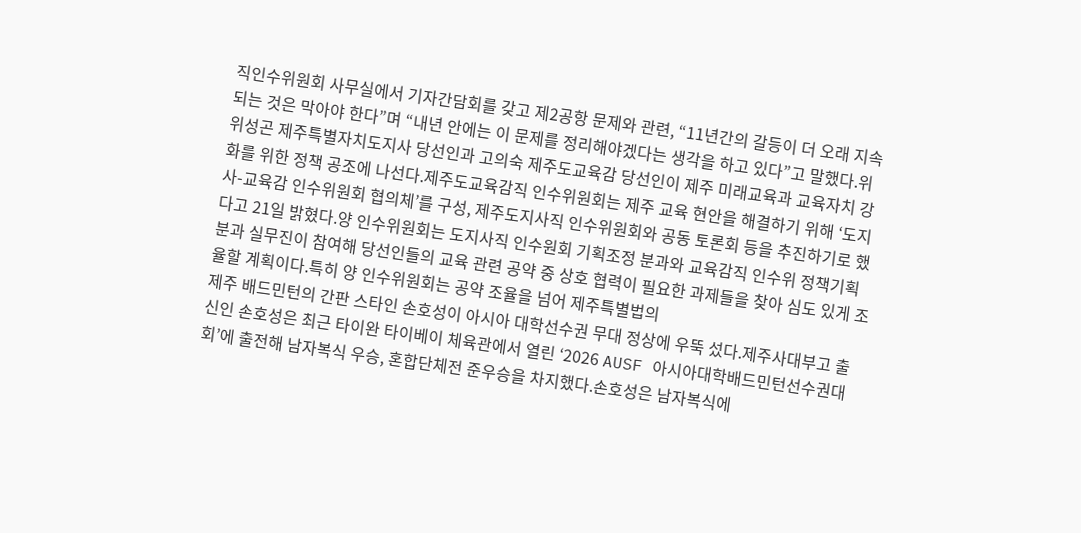직인수위원회 사무실에서 기자간담회를 갖고 제2공항 문제와 관련, “11년간의 갈등이 더 오래 지속되는 것은 막아야 한다”며 “내년 안에는 이 문제를 정리해야겠다는 생각을 하고 있다”고 말했다.위
위성곤 제주특별자치도지사 당선인과 고의숙 제주도교육감 당선인이 제주 미래교육과 교육자치 강화를 위한 정책 공조에 나선다.제주도교육감직 인수위원회는 제주 교육 현안을 해결하기 위해 ‘도지사-교육감 인수위원회 협의체’를 구성, 제주도지사직 인수위원회와 공동 토론회 등을 추진하기로 했다고 21일 밝혔다.양 인수위원회는 도지사직 인수원회 기획조정 분과와 교육감직 인수위 정책기획 분과 실무진이 참여해 당선인들의 교육 관련 공약 중 상호 협력이 필요한 과제들을 찾아 심도 있게 조율할 계획이다.특히 양 인수위원회는 공약 조율을 넘어 제주특별법의
제주 배드민턴의 간판 스타인 손호성이 아시아 대학선수권 무대 정상에 우뚝 섰다.제주사대부고 출신인 손호성은 최근 타이완 타이베이 체육관에서 열린 ‘2026 AUSF 아시아대학배드민턴선수권대회’에 출전해 남자복식 우승, 혼합단체전 준우승을 차지했다.손호성은 남자복식에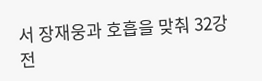서 장재웅과 호흡을 맞춰 32강전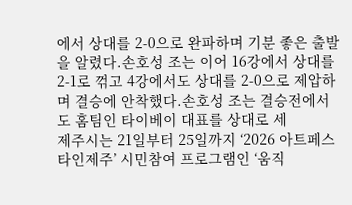에서 상대를 2-0으로 완파하며 기분 좋은 출발을 알렸다.손호성 조는 이어 16강에서 상대를 2-1로 꺾고 4강에서도 상대를 2-0으로 제압하며 결승에 안착했다.손호성 조는 결승전에서도 홈팀인 타이베이 대표를 상대로 세
제주시는 21일부터 25일까지 ‘2026 아트페스타인제주’ 시민참여 프로그램인 ‘움직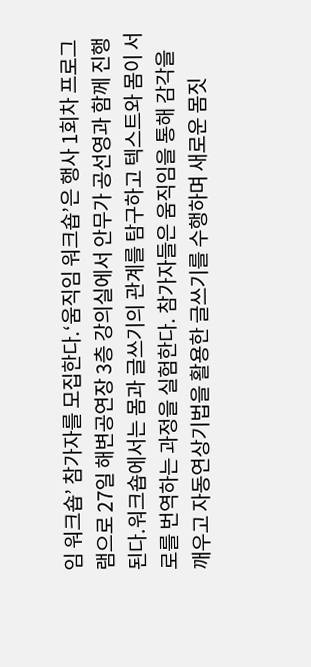임 워크숍’ 참가자를 모집한다.‘움직임 워크숍’은 행사 1회차 프로그램으로 27일 해변공연장 3층 강의실에서 안무가 공선영과 함께 진행된다.워크숍에서는 몸과 글쓰기의 관계를 탐구하고 텍스트와 몸이 서로를 번역하는 과정을 실험한다. 참가자들은 움직임을 통해 감각을 깨우고 자동연상기법을 활용한 글쓰기를 수행하며 새로운 몸짓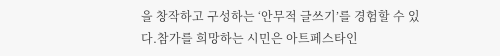을 창작하고 구성하는 ‘안무적 글쓰기’를 경험할 수 있다.참가를 희망하는 시민은 아트페스타인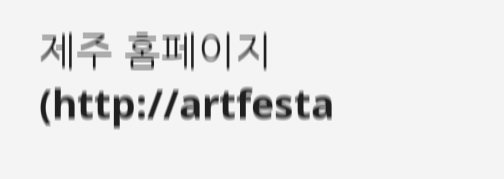제주 홈페이지(http://artfesta